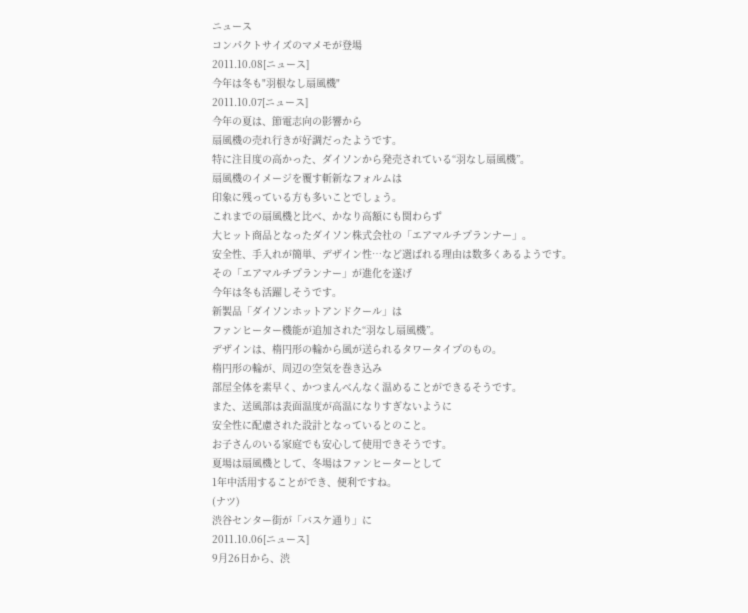ニュース
コンパクトサイズのマメモが登場
2011.10.08[ニュース]
今年は冬も"羽根なし扇風機"
2011.10.07[ニュース]
今年の夏は、節電志向の影響から
扇風機の売れ行きが好調だったようです。
特に注目度の高かった、ダイソンから発売されている“羽なし扇風機”。
扇風機のイメージを覆す斬新なフォルムは
印象に残っている方も多いことでしょう。
これまでの扇風機と比べ、かなり高額にも関わらず
大ヒット商品となったダイソン株式会社の「エアマルチプランナー」。
安全性、手入れが簡単、デザイン性…など選ばれる理由は数多くあるようです。
その「エアマルチプランナー」が進化を遂げ
今年は冬も活躍しそうです。
新製品「ダイソンホットアンドクール」は
ファンヒーター機能が追加された“羽なし扇風機”。
デザインは、楕円形の輪から風が送られるタワータイプのもの。
楕円形の輪が、周辺の空気を巻き込み
部屋全体を素早く、かつまんべんなく温めることができるそうです。
また、送風部は表面温度が高温になりすぎないように
安全性に配慮された設計となっているとのこと。
お子さんのいる家庭でも安心して使用できそうです。
夏場は扇風機として、冬場はファンヒーターとして
1年中活用することができ、便利ですね。
(ナツ)
渋谷センター街が「バスケ通り」に
2011.10.06[ニュース]
9月26日から、渋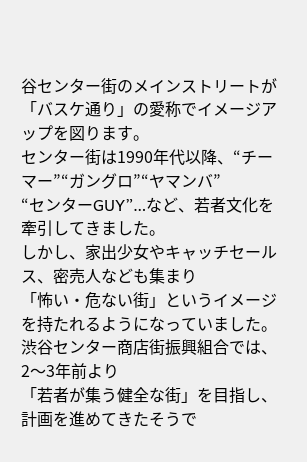谷センター街のメインストリートが
「バスケ通り」の愛称でイメージアップを図ります。
センター街は1990年代以降、“チーマー”“ガングロ”“ヤマンバ”
“センターGUY”…など、若者文化を牽引してきました。
しかし、家出少女やキャッチセールス、密売人なども集まり
「怖い・危ない街」というイメージを持たれるようになっていました。
渋谷センター商店街振興組合では、2〜3年前より
「若者が集う健全な街」を目指し、計画を進めてきたそうで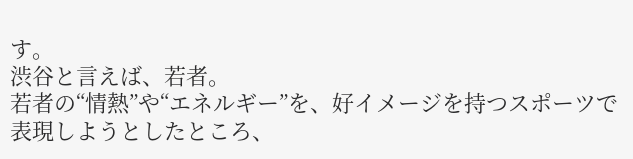す。
渋谷と言えば、若者。
若者の“情熱”や“エネルギー”を、好イメージを持つスポーツで
表現しようとしたところ、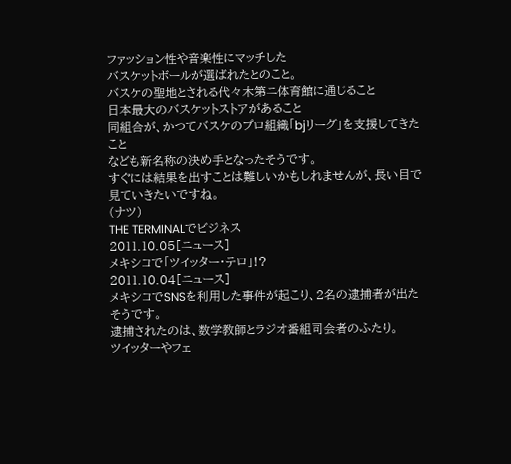ファッション性や音楽性にマッチした
バスケットボールが選ばれたとのこと。
バスケの聖地とされる代々木第ニ体育館に通じること
日本最大のバスケットストアがあること
同組合が、かつてバスケのプロ組織「bjリーグ」を支援してきたこと
なども新名称の決め手となったそうです。
すぐには結果を出すことは難しいかもしれませんが、長い目で見ていきたいですね。
(ナツ)
THE TERMINALでビジネス
2011.10.05[ニュース]
メキシコで「ツイッター・テロ」!?
2011.10.04[ニュース]
メキシコでSNSを利用した事件が起こり、2名の逮捕者が出たそうです。
逮捕されたのは、数学教師とラジオ番組司会者のふたり。
ツイッターやフェ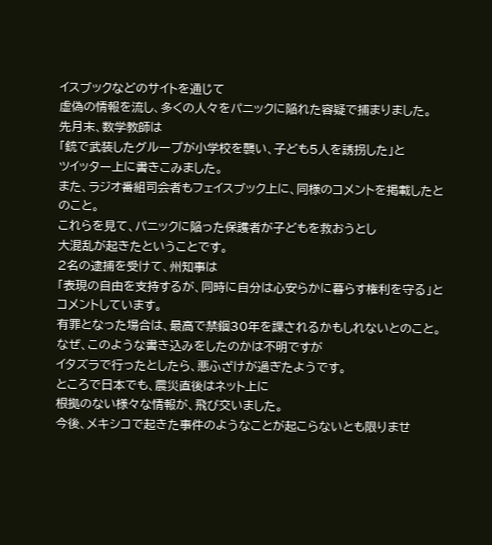イスブックなどのサイトを通じて
虚偽の情報を流し、多くの人々をパニックに陥れた容疑で捕まりました。
先月末、数学教師は
「銃で武装したグループが小学校を襲い、子ども5人を誘拐した」と
ツイッター上に書きこみました。
また、ラジオ番組司会者もフェイスブック上に、同様のコメントを掲載したとのこと。
これらを見て、パニックに陥った保護者が子どもを救おうとし
大混乱が起きたということです。
2名の逮捕を受けて、州知事は
「表現の自由を支持するが、同時に自分は心安らかに暮らす権利を守る」と
コメントしています。
有罪となった場合は、最高で禁錮30年を課されるかもしれないとのこと。
なぜ、このような書き込みをしたのかは不明ですが
イタズラで行ったとしたら、悪ふざけが過ぎたようです。
ところで日本でも、震災直後はネット上に
根拠のない様々な情報が、飛び交いました。
今後、メキシコで起きた事件のようなことが起こらないとも限りませ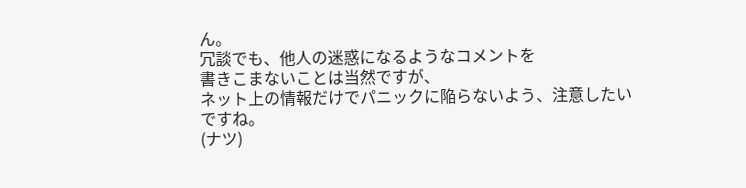ん。
冗談でも、他人の迷惑になるようなコメントを
書きこまないことは当然ですが、
ネット上の情報だけでパニックに陥らないよう、注意したいですね。
(ナツ)